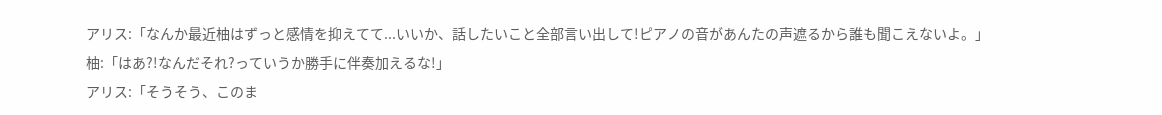アリス:「なんか最近柚はずっと感情を抑えてて...いいか、話したいこと全部言い出して!ピアノの音があんたの声遮るから誰も聞こえないよ。」
柚:「はあ?!なんだそれ?っていうか勝手に伴奏加えるな!」
アリス:「そうそう、このま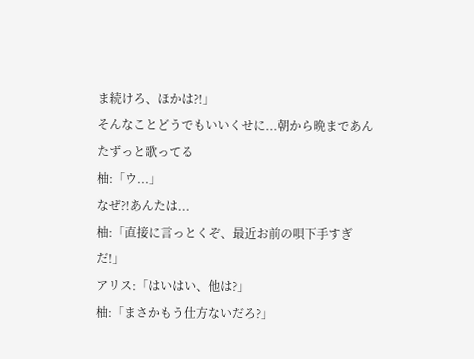ま続けろ、ほかは?!」
そんなことどうでもいいくせに...朝から晩まであんたずっと歌ってる
柚:「ウ...」
なぜ?!あんたは...
柚:「直接に言っとくぞ、最近お前の唄下手すぎだ!」
アリス:「はいはい、他は?」
柚:「まさかもう仕方ないだろ?」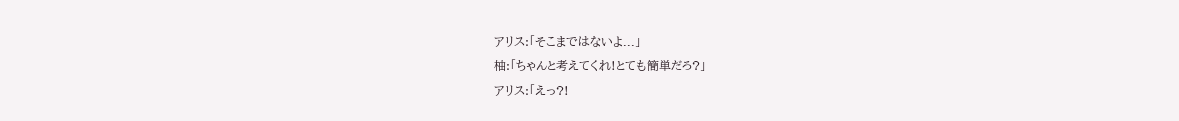アリス:「そこまではないよ...」
柚:「ちゃんと考えてくれ!とても簡単だろ?」
アリス:「えっ?!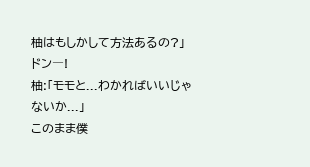柚はもしかして方法あるの?」
ドン―!
柚:「モモと...わかればいいじゃないか...」
このまま僕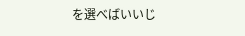を選べばいいじ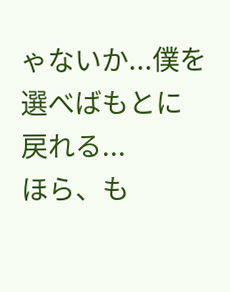ゃないか...僕を選べばもとに戻れる...
ほら、も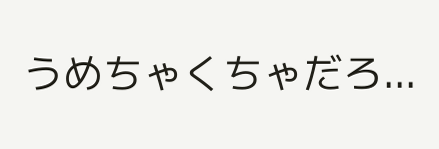うめちゃくちゃだろ...